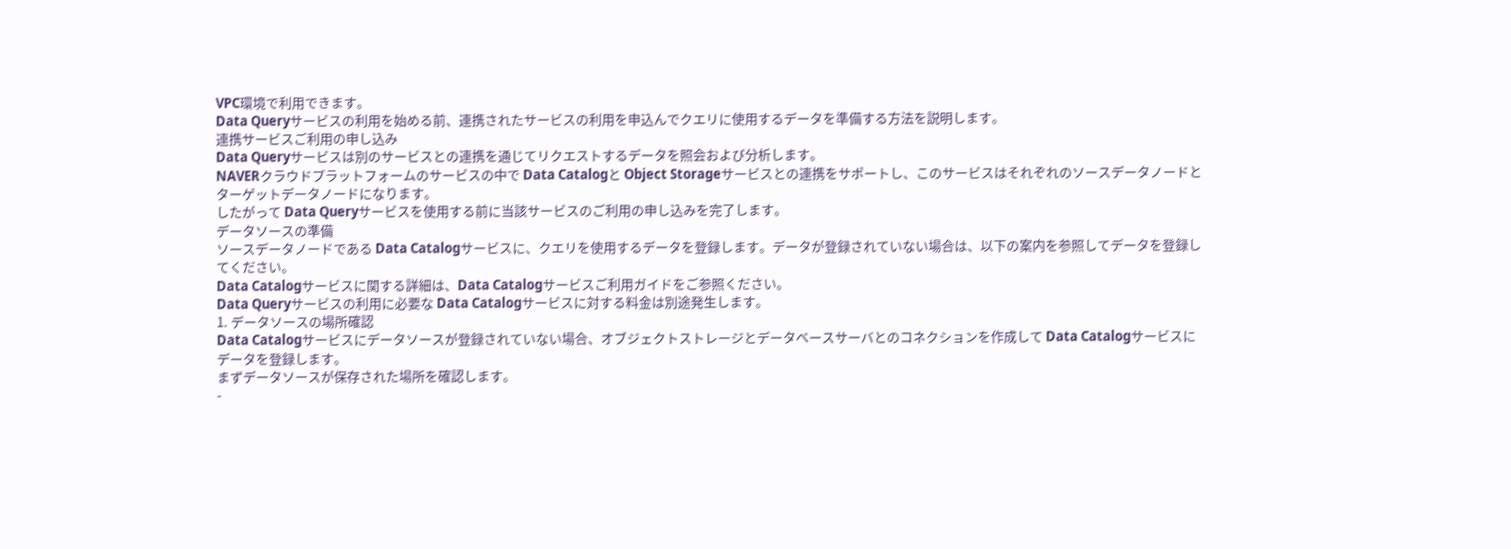VPC環境で利用できます。
Data Queryサービスの利用を始める前、連携されたサービスの利用を申込んでクエリに使用するデータを準備する方法を説明します。
連携サービスご利用の申し込み
Data Queryサービスは別のサービスとの連携を通じてリクエストするデータを照会および分析します。
NAVERクラウドプラットフォームのサービスの中で Data Catalogと Object Storageサービスとの連携をサポートし、このサービスはそれぞれのソースデータノードとターゲットデータノードになります。
したがって Data Queryサービスを使用する前に当該サービスのご利用の申し込みを完了します。
データソースの準備
ソースデータノードである Data Catalogサービスに、クエリを使用するデータを登録します。データが登録されていない場合は、以下の案内を参照してデータを登録してください。
Data Catalogサービスに関する詳細は、Data Catalogサービスご利用ガイドをご参照ください。
Data Queryサービスの利用に必要な Data Catalogサービスに対する料金は別途発生します。
1. データソースの場所確認
Data Catalogサービスにデータソースが登録されていない場合、オブジェクトストレージとデータベースサーバとのコネクションを作成して Data Catalogサービスにデータを登録します。
まずデータソースが保存された場所を確認します。
-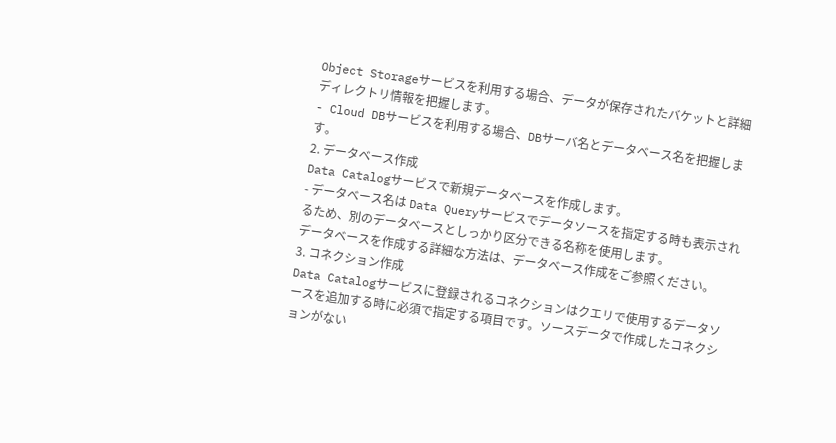Object Storageサービスを利用する場合、データが保存されたバケットと詳細ディレクトリ情報を把握します。
- Cloud DBサービスを利用する場合、DBサーバ名とデータベース名を把握します。
2. データベース作成
Data Catalogサービスで新規データベースを作成します。
- データベース名は Data Queryサービスでデータソースを指定する時も表示されるため、別のデータベースとしっかり区分できる名称を使用します。
データベースを作成する詳細な方法は、データベース作成をご参照ください。
3. コネクション作成
Data Catalogサービスに登録されるコネクションはクエリで使用するデータソースを追加する時に必須で指定する項目です。ソースデータで作成したコネクションがない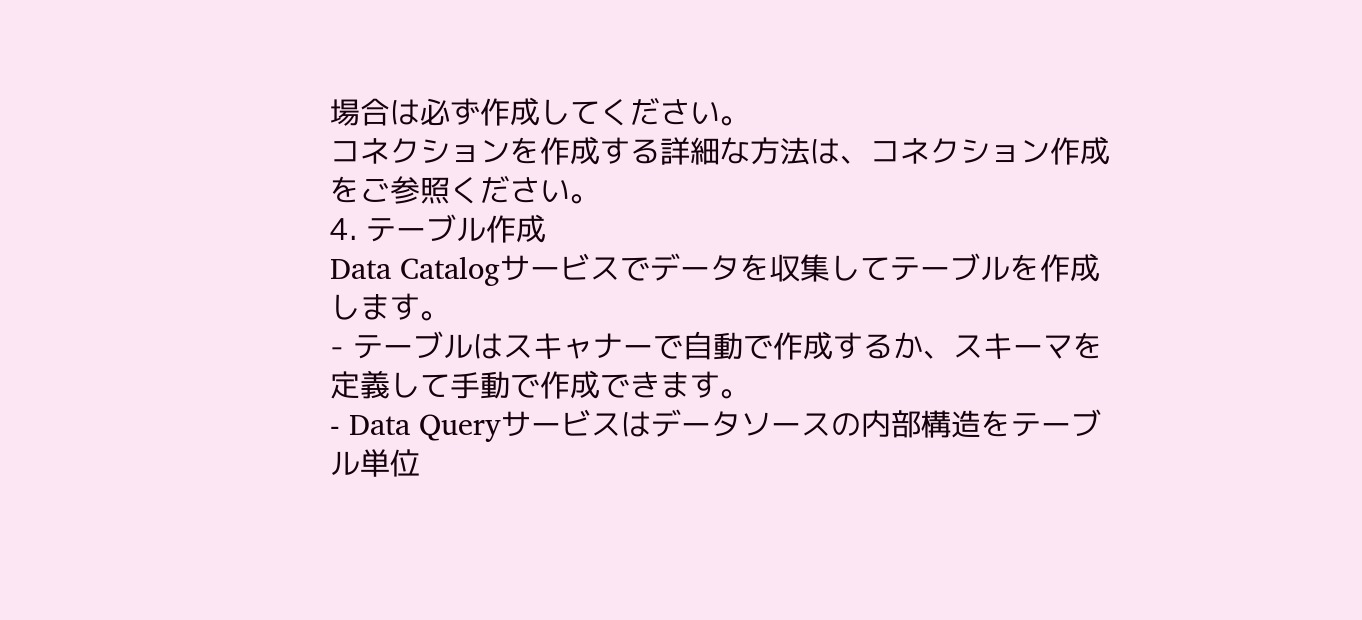場合は必ず作成してください。
コネクションを作成する詳細な方法は、コネクション作成をご参照ください。
4. テーブル作成
Data Catalogサービスでデータを収集してテーブルを作成します。
- テーブルはスキャナーで自動で作成するか、スキーマを定義して手動で作成できます。
- Data Queryサービスはデータソースの内部構造をテーブル単位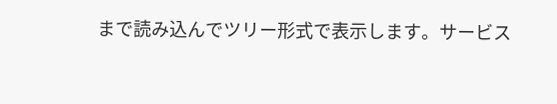まで読み込んでツリー形式で表示します。サービス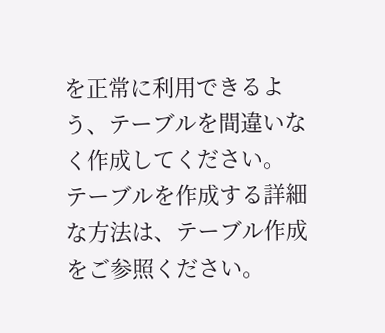を正常に利用できるよう、テーブルを間違いなく作成してください。
テーブルを作成する詳細な方法は、テーブル作成をご参照ください。